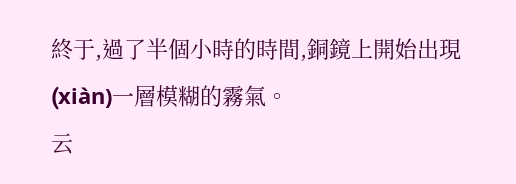終于,過了半個小時的時間,銅鏡上開始出現(xiàn)一層模糊的霧氣。
云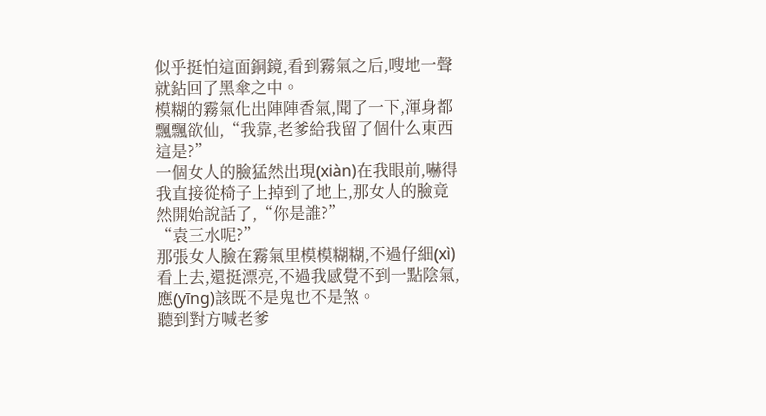似乎挺怕這面銅鏡,看到霧氣之后,嗖地一聲就鉆回了黑傘之中。
模糊的霧氣化出陣陣香氣,聞了一下,渾身都飄飄欲仙,“我靠,老爹給我留了個什么東西這是?”
一個女人的臉猛然出現(xiàn)在我眼前,嚇得我直接從椅子上掉到了地上,那女人的臉竟然開始說話了,“你是誰?”
“袁三水呢?”
那張女人臉在霧氣里模模糊糊,不過仔細(xì)看上去,還挺漂亮,不過我感覺不到一點陰氣,應(yīng)該既不是鬼也不是煞。
聽到對方喊老爹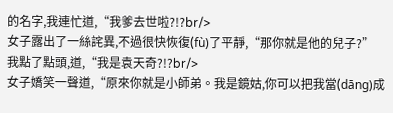的名字,我連忙道,“我爹去世啦?!?br/>
女子露出了一絲詫異,不過很快恢復(fù)了平靜,“那你就是他的兒子?”
我點了點頭,道,“我是袁天奇?!?br/>
女子嬌笑一聲道,“原來你就是小師弟。我是鏡姑,你可以把我當(dāng)成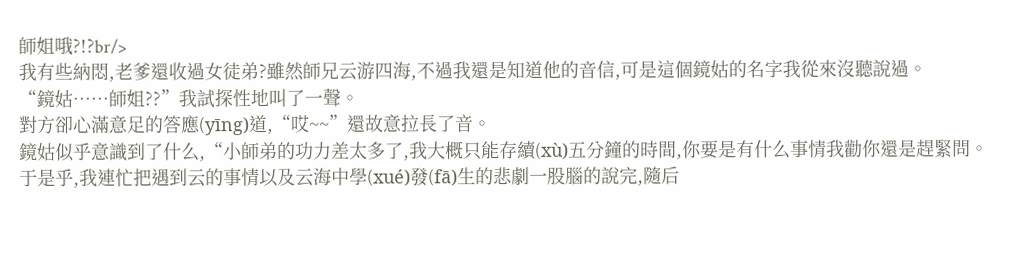師姐哦?!?br/>
我有些納悶,老爹還收過女徒弟?雖然師兄云游四海,不過我還是知道他的音信,可是這個鏡姑的名字我從來沒聽說過。
“鏡姑……師姐??”我試探性地叫了一聲。
對方卻心滿意足的答應(yīng)道,“哎~~”還故意拉長了音。
鏡姑似乎意識到了什么,“小師弟的功力差太多了,我大概只能存續(xù)五分鐘的時間,你要是有什么事情我勸你還是趕緊問。
于是乎,我連忙把遇到云的事情以及云海中學(xué)發(fā)生的悲劇一股腦的說完,隨后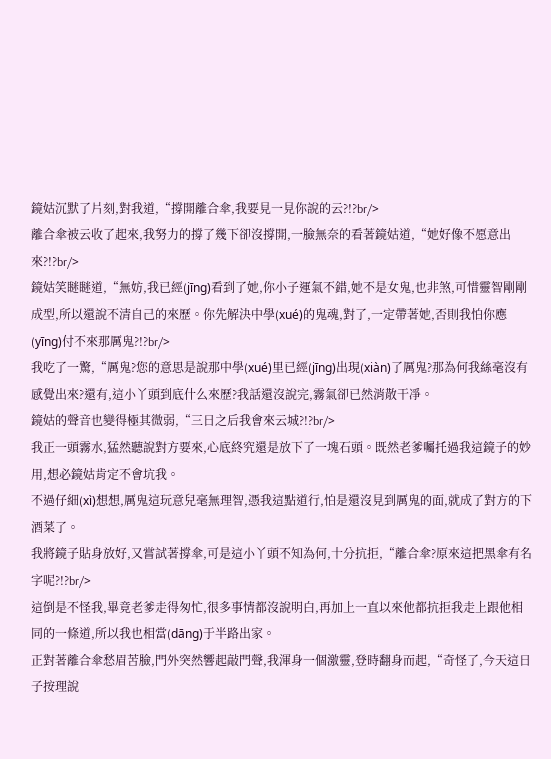鏡姑沉默了片刻,對我道,“撐開離合傘,我要見一見你說的云?!?br/>
離合傘被云收了起來,我努力的撐了幾下卻沒撐開,一臉無奈的看著鏡姑道,“她好像不愿意出來?!?br/>
鏡姑笑瞇瞇道,“無妨,我已經(jīng)看到了她,你小子運氣不錯,她不是女鬼,也非煞,可惜靈智剛剛成型,所以還說不清自己的來歷。你先解決中學(xué)的鬼魂,對了,一定帶著她,否則我怕你應(yīng)付不來那厲鬼?!?br/>
我吃了一驚,“厲鬼?您的意思是說那中學(xué)里已經(jīng)出現(xiàn)了厲鬼?那為何我絲毫沒有感覺出來?還有,這小丫頭到底什么來歷?我話還沒說完,霧氣卻已然消散干凈。
鏡姑的聲音也變得極其微弱,“三日之后我會來云城?!?br/>
我正一頭霧水,猛然聽說對方要來,心底終究還是放下了一塊石頭。既然老爹囑托過我這鏡子的妙用,想必鏡姑肯定不會坑我。
不過仔細(xì)想想,厲鬼這玩意兒毫無理智,憑我這點道行,怕是還沒見到厲鬼的面,就成了對方的下酒菜了。
我將鏡子貼身放好,又嘗試著撐傘,可是這小丫頭不知為何,十分抗拒,“離合傘?原來這把黑傘有名字呢?!?br/>
這倒是不怪我,畢竟老爹走得匆忙,很多事情都沒說明白,再加上一直以來他都抗拒我走上跟他相同的一條道,所以我也相當(dāng)于半路出家。
正對著離合傘愁眉苦臉,門外突然響起敲門聲,我渾身一個激靈,登時翻身而起,“奇怪了,今天這日子按理說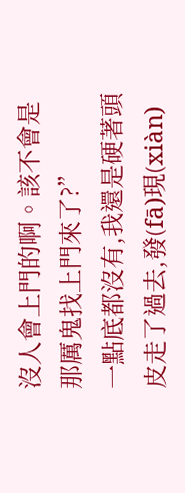沒人會上門的啊。該不會是那厲鬼找上門來了?”
一點底都沒有,我還是硬著頭皮走了過去,發(fā)現(xiàn)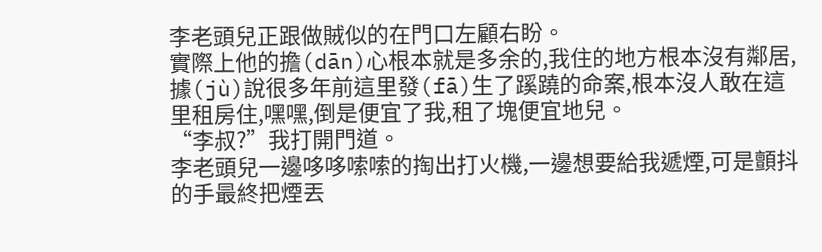李老頭兒正跟做賊似的在門口左顧右盼。
實際上他的擔(dān)心根本就是多余的,我住的地方根本沒有鄰居,據(jù)說很多年前這里發(fā)生了蹊蹺的命案,根本沒人敢在這里租房住,嘿嘿,倒是便宜了我,租了塊便宜地兒。
“李叔?”我打開門道。
李老頭兒一邊哆哆嗦嗦的掏出打火機,一邊想要給我遞煙,可是顫抖的手最終把煙丟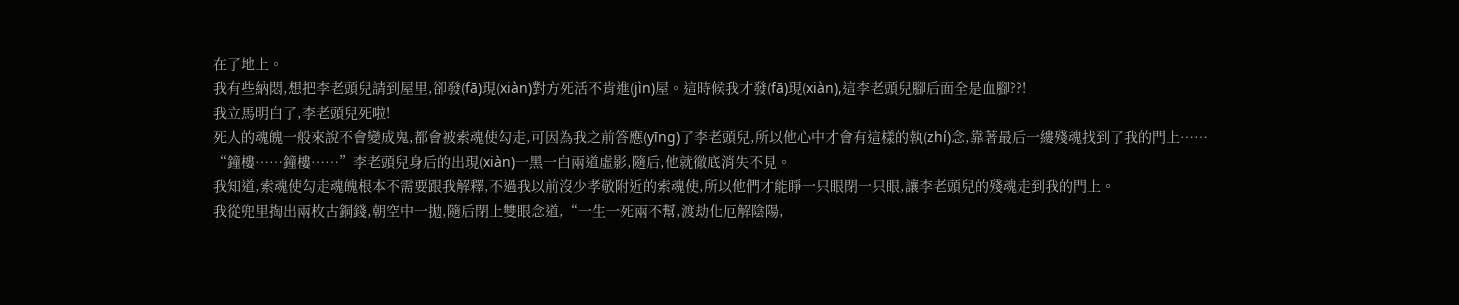在了地上。
我有些納悶,想把李老頭兒請到屋里,卻發(fā)現(xiàn)對方死活不肯進(jìn)屋。這時候我才發(fā)現(xiàn),這李老頭兒腳后面全是血腳??!
我立馬明白了,李老頭兒死啦!
死人的魂魄一般來說不會變成鬼,都會被索魂使勾走,可因為我之前答應(yīng)了李老頭兒,所以他心中才會有這樣的執(zhí)念,靠著最后一縷殘魂找到了我的門上……
“鐘樓……鐘樓……”李老頭兒身后的出現(xiàn)一黑一白兩道虛影,隨后,他就徹底消失不見。
我知道,索魂使勾走魂魄根本不需要跟我解釋,不過我以前沒少孝敬附近的索魂使,所以他們才能睜一只眼閉一只眼,讓李老頭兒的殘魂走到我的門上。
我從兜里掏出兩枚古銅錢,朝空中一拋,隨后閉上雙眼念道,“一生一死兩不幫,渡劫化厄解陰陽,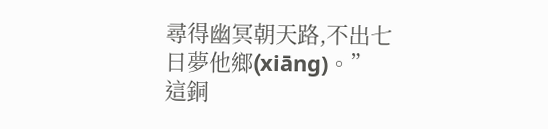尋得幽冥朝天路,不出七日夢他鄉(xiāng)。”
這銅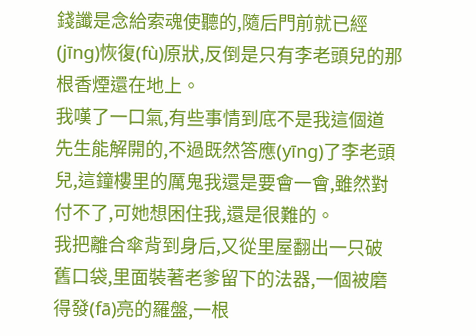錢讖是念給索魂使聽的,隨后門前就已經(jīng)恢復(fù)原狀,反倒是只有李老頭兒的那根香煙還在地上。
我嘆了一口氣,有些事情到底不是我這個道先生能解開的,不過既然答應(yīng)了李老頭兒,這鐘樓里的厲鬼我還是要會一會,雖然對付不了,可她想困住我,還是很難的。
我把離合傘背到身后,又從里屋翻出一只破舊口袋,里面裝著老爹留下的法器,一個被磨得發(fā)亮的羅盤,一根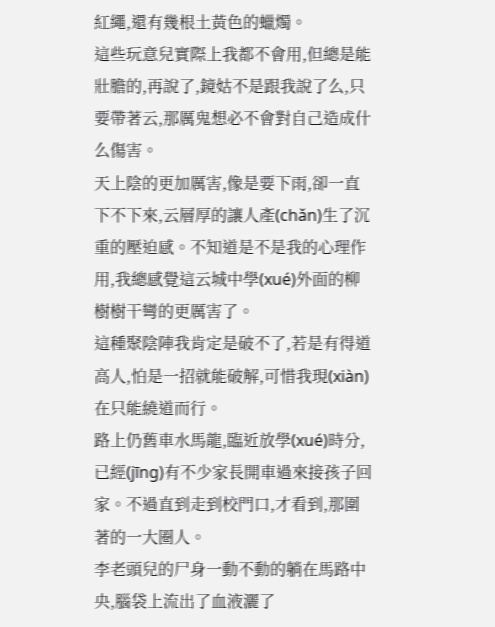紅繩,還有幾根土黃色的蠟燭。
這些玩意兒實際上我都不會用,但總是能壯膽的,再說了,鏡姑不是跟我說了么,只要帶著云,那厲鬼想必不會對自己造成什么傷害。
天上陰的更加厲害,像是要下雨,卻一直下不下來,云層厚的讓人產(chǎn)生了沉重的壓迫感。不知道是不是我的心理作用,我總感覺這云城中學(xué)外面的柳樹樹干彎的更厲害了。
這種聚陰陣我肯定是破不了,若是有得道高人,怕是一招就能破解,可惜我現(xiàn)在只能繞道而行。
路上仍舊車水馬龍,臨近放學(xué)時分,已經(jīng)有不少家長開車過來接孩子回家。不過直到走到校門口,才看到,那圍著的一大圈人。
李老頭兒的尸身一動不動的躺在馬路中央,腦袋上流出了血液灑了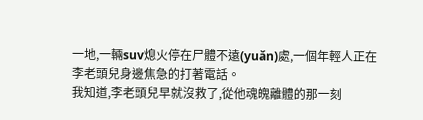一地,一輛suv熄火停在尸體不遠(yuǎn)處,一個年輕人正在李老頭兒身邊焦急的打著電話。
我知道,李老頭兒早就沒救了,從他魂魄離體的那一刻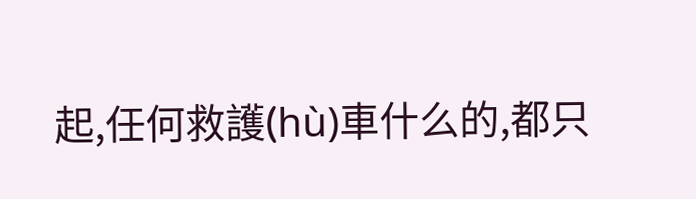起,任何救護(hù)車什么的,都只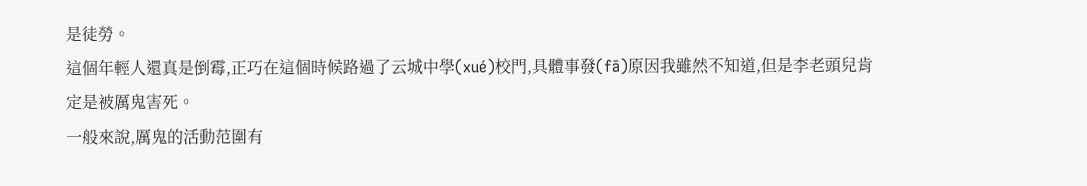是徒勞。
這個年輕人還真是倒霉,正巧在這個時候路過了云城中學(xué)校門,具體事發(fā)原因我雖然不知道,但是李老頭兒肯定是被厲鬼害死。
一般來說,厲鬼的活動范圍有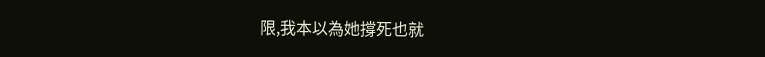限,我本以為她撐死也就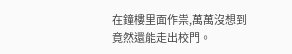在鐘樓里面作祟,萬萬沒想到竟然還能走出校門。